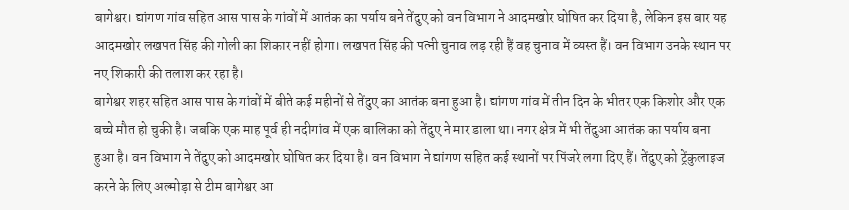बागेश्वर। द्यांगण गांव सहित आस पास के गांवों में आतंक का पर्याय बने तेंदुए को वन विभाग ने आदमखोर घोषित कर दिया है, लेकिन इस बार यह आदमखोर लखपत सिंह की गोली का शिकार नहीं होगा। लखपत सिंह की पत्नी चुनाव लड़ रही हैं वह चुनाव में व्यस्त हैं। वन विभाग उनके स्थान पर नए शिकारी की तलाश कर रहा है।
बागेश्वर शहर सहित आस पास के गांवों में बीते कई महीनों से तेंदुए का आतंक बना हुआ है। द्यांगण गांव में तीन दिन के भीतर एक किशोर और एक बच्चे मौत हो चुकी है। जबकि एक माह पूर्व ही नदीगांव में एक बालिका को तेंदुए ने मार डाला था। नगर क्षेत्र में भी तेंदुआ आतंक का पर्याय बना हुआ है। वन विभाग ने तेंदुए को आदमखोर घोषित कर दिया है। वन विभाग ने द्यांगण सहित कई स्थानों पर पिंजरे लगा दिए हैं। तेंदुए को ट्रेंकुलाइज करने के लिए अल्मोड़ा से टीम बागेश्वर आ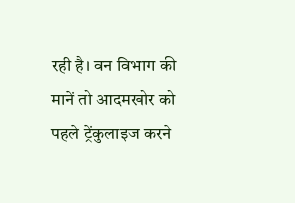रही है। वन विभाग की मानें तो आदमखोर को पहले ट्रेंकुलाइज करने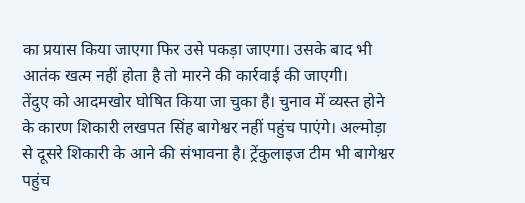का प्रयास किया जाएगा फिर उसे पकड़ा जाएगा। उसके बाद भी आतंक खत्म नहीं होता है तो मारने की कार्रवाई की जाएगी।
तेंदुए को आदमखोर घोषित किया जा चुका है। चुनाव में व्यस्त होने के कारण शिकारी लखपत सिंह बागेश्वर नहीं पहुंच पाएंगे। अल्मोड़ा से दूसरे शिकारी के आने की संभावना है। ट्रेंकुलाइज टीम भी बागेश्वर पहुंच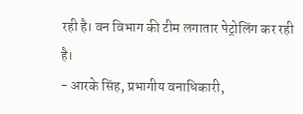रही है। वन विभाग की टीम लगातार पेट्रोलिंग कर रही है।
- आरके सिंह, प्रभागीय वनाधिकारी,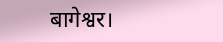बागेश्वर।